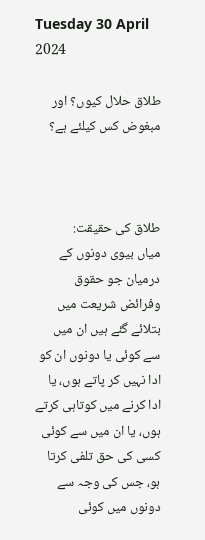Tuesday 30 April 2024

طلاق حلال کیوں؟ اور مبغوض کس کیلئے ہے؟



طلاق کی حقیقت:
میاں بیوی دونوں کے درمیان جو حقوق وفرائض شریعت میں بتلائے گئے ہیں ان میں سے کوئی یا دونوں ان کو ادا نہیں کر پاتے ہوں، یا ادا کرنے میں کوتاہی کرتے ہوں، یا ان میں سے کوئی کسی کی حق تلفی کرتا ہو، جس کی وجہ سے دونوں میں کوئی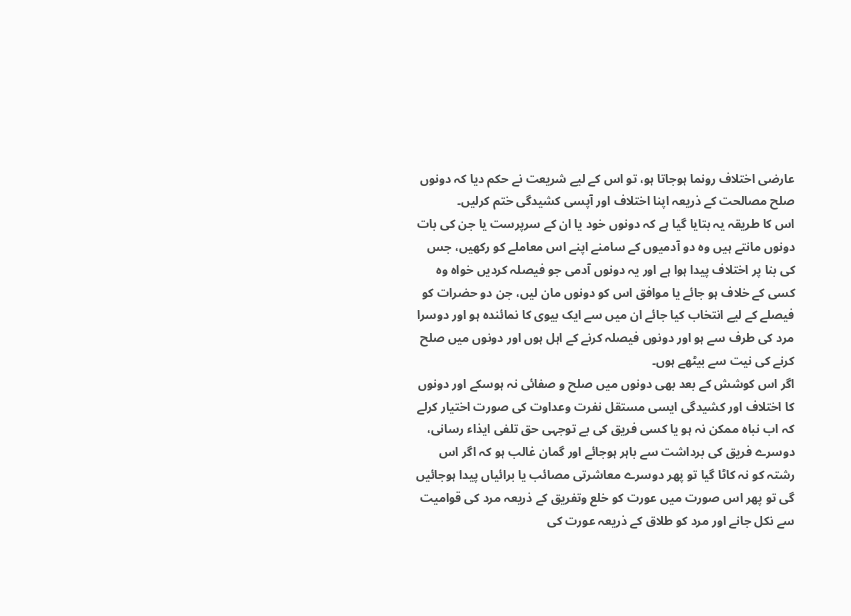عارضی اختلاف رونما ہوجاتا ہو، تو اس کے لیے شریعت نے حکم دیا کہ دونوں صلح مصالحت کے ذریعہ اپنا اختلاف اور آپسی کشیدگی ختم کرلیں۔
اس کا طریقہ یہ بتایا گیا ہے کہ دونوں خود یا ان کے سرپرست یا جن کی بات دونوں مانتے ہیں وہ دو آدمیوں کے سامنے اپنے اس معاملے کو رکھیں، جس کی بنا پر اختلاف پیدا ہوا ہے اور یہ دونوں آدمی جو فیصلہ کردیں خواہ وہ کسی کے خلاف ہو جائے یا موافق اس کو دونوں مان لیں، جن دو حضرات کو فیصلے کے لیے انتخاب کیا جائے ان میں سے ایک بیوی کا نمائندہ ہو اور دوسرا مرد کی طرف سے ہو اور دونوں فیصلہ کرنے کے اہل ہوں اور دونوں میں صلح کرنے کی نیت سے بیٹھے ہوں۔
اگر اس کوشش کے بعد بھی دونوں میں صلح و صفائی نہ ہوسکے اور دونوں کا اختلاف اور کشیدگی ایسی مستقل نفرت وعداوت کی صورت اختیار کرلے کہ اب نباہ ممکن نہ ہو یا کسی فریق کی بے توجہی حق تلفی ایذاء رسانی، دوسرے فریق کی برداشت سے باہر ہوجائے اور گمان غالب ہو کہ اگر اس رشتہ کو نہ کاٹا گیا تو پھر دوسرے معاشرتی مصائب یا برائیاں پیدا ہوجائیں گی تو پھر اس صورت میں عورت کو خلع وتفریق کے ذریعہ مرد کی قوامیت سے نکل جانے اور مرد کو طلاق کے ذریعہ عورت کی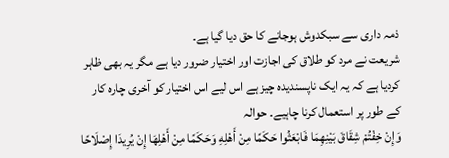ذمہ داری سے سبکدوش ہوجانے کا حق دیا گیا ہے۔
شریعت نے مرد کو طلاق کی اجازت اور اختیار ضرور دیا ہے مگر یہ بھی ظاہر کردیا ہے کہ یہ ایک ناپسندیدہ چیز ہے اس لیے اس اختیار کو آخری چارہ کار کے طور پر استعمال کرنا چاہیے۔ حوالہ
وَإِنْ خِفْتُمْ شِقَاقَ بَيْنِهِمَا فَابْعَثُوا حَكَمًا مِنْ أَهْلِهِ وَحَكَمًا مِنْ أَهْلِهَا إِنْ يُرِيدَا إِصْلَاحًا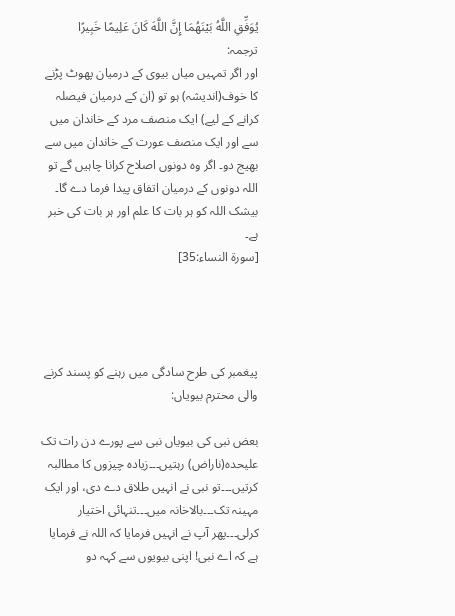يُوَفِّقِ اللَّهُ بَيْنَهُمَا إِنَّ اللَّهَ كَانَ عَلِيمًا خَبِيرًا
ترجمہ:
اور اگر تمہیں میاں بیوی کے درمیان پھوٹ پڑنے کا خوف(اندیشہ) ہو تو (ان کے درمیان فیصلہ کرانے کے لیے) ایک منصف مرد کے خاندان میں سے اور ایک منصف عورت کے خاندان میں سے بھیج دو۔ اگر وہ دونوں اصلاح کرانا چاہیں گے تو اللہ دونوں کے درمیان اتفاق پیدا فرما دے گا۔ بیشک اللہ کو ہر بات کا علم اور ہر بات کی خبر ہے۔
[سورۃ النساء:35]




پیغمبر کی طرح سادگی میں رہنے کو پسند کرنے والی محترم بیویاں:

بعض نبی کی بیویاں نبی سے پورے دن رات تک علیحدہ(ناراض) رہتیں۔۔۔زیادہ چیزوں کا مطالبہ کرتیں۔۔۔تو نبی نے انہیں طلاق دے دی، اور ایک مہینہ تک۔۔۔بالاخانہ میں۔۔۔تنہائی اختیار کرلی۔۔۔پھر آپ نے انہیں فرمایا کہ اللہ نے فرمایا ہے کہ اے نبی! اپنی بیویوں سے کہہ دو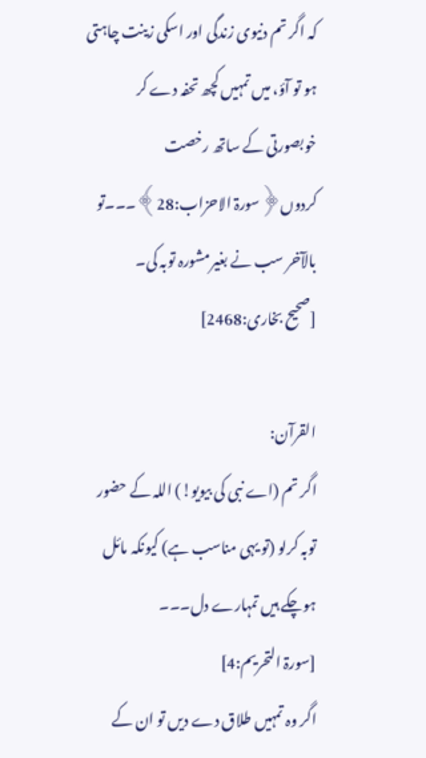کہ اگر تم دنیوی زندگی اور اسکی زینت چاہتی ہو تو آؤ، میں تمہیں کچھ تحفہ دے کر خوبصورتی کے ساتھ رخصت کردوں﴿سورۃ الاحزاب:28﴾۔۔۔تو بالآخر سب نے بغیرمشورہ توبہ کی۔
[صحیح بخاری:2468]

القرآن:
اگر تم (اے نبی کی بیویو!) اللہ کے حضور توبہ کرلو (تو یہی مناسب ہے) کیونکہ مائل ہوچکے ہیں تمہارے دل۔۔۔
[سورۃ التحریم:4]
اگر وہ تمہیں طلاق دے دیں تو ان کے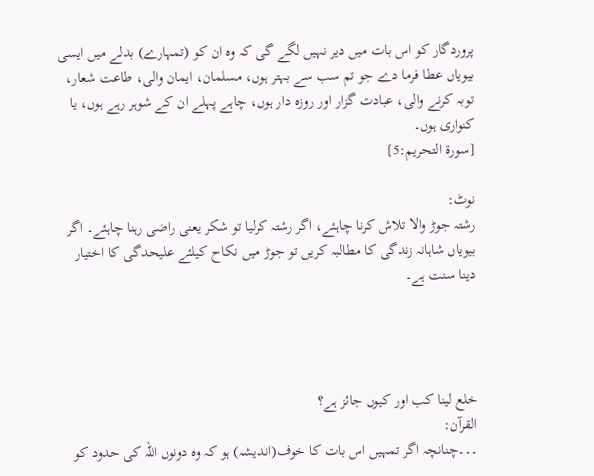پروردگار کو اس بات میں دیر نہیں لگے گی کہ وہ ان کو (تمہارے) بدلے میں ایسی بیویاں عطا فرما دے جو تم سب سے بہتر ہوں، مسلمان، ایمان والی، طاعت شعار، توبہ کرنے والی، عبادت گزار اور روزہ دار ہوں، چاہے پہلے ان کے شوہر رہے ہوں، یا کنواری ہوں۔
[سورۃ التحریم:5]

نوٹ:
رشتہ جوڑ والا تلاش کرنا چاہئے، اگر رشتہ کرلیا تو شکر یعنی راضی رہنا چاہئے۔ اگر بیویاں شاہانہ زندگی کا مطالبہ کریں تو جوڑ میں نکاح کیلئے علیحدگی کا اختیار دینا سنت ہے۔




خلع لینا کب اور کیوں جائز ہے؟
القرآن:
۔۔۔چنانچہ اگر تمہیں اس بات کا خوف(اندیشہ) ہو کہ وہ دونوں اللہ کی حدود کو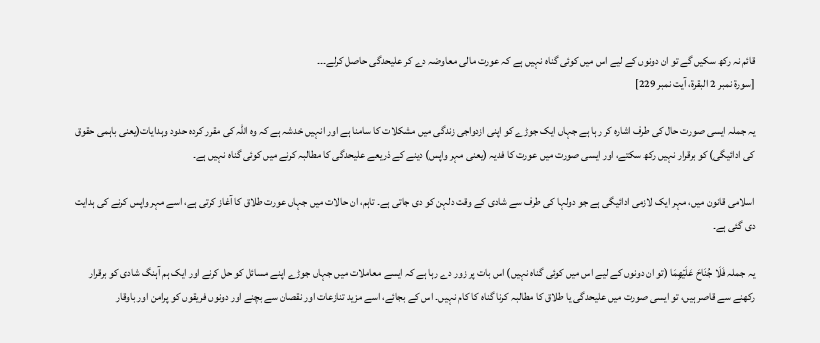قائم نہ رکھ سکیں گے تو ان دونوں کے لیے اس میں کوئی گناہ نہیں ہے کہ عورت مالی معاوضہ دے کر علیحدگی حاصل کرلے۔۔۔
[سورۃ نمبر 2 البقرة، آیت نمبر 229]

یہ جملہ ایسی صورت حال کی طرف اشارہ کر رہا ہے جہاں ایک جوڑے کو اپنی ازدواجی زندگی میں مشکلات کا سامنا ہے اور انہیں خدشہ ہے کہ وہ اللہ کی مقرر کردہ حدود وہدایات(یعنی باہمی حقوق کی ادائیگی) کو برقرار نہیں رکھ سکتے، اور ایسی صورت میں عورت کا فدیہ (یعنی مہر واپس) دینے کے ذریعے علیحدگی کا مطالبہ کرنے میں کوئی گناہ نہیں ہے۔

اسلامی قانون میں، مہر ایک لازمی ادائیگی ہے جو دولہا کی طرف سے شادی کے وقت دلہن کو دی جاتی ہے۔ تاہم، ان حالات میں جہاں عورت طلاق کا آغاز کرتی ہے، اسے مہر واپس کرنے کی ہدایت دی گئی ہے۔

یہ جملہ فَلَا جُنَاحَ عَلَيۡهِمَا (تو ان دونوں کے لیے اس میں کوئی گناہ نہیں) اس بات پر زور دے رہا ہے کہ ایسے معاملات میں جہاں جوڑے اپنے مسائل کو حل کرنے اور ایک ہم آہنگ شادی کو برقرار رکھنے سے قاصر ہیں، تو ایسی صورت میں علیحدگی یا طلاق کا مطالبہ کرنا گناہ کا کام نہیں۔ اس کے بجائے، اسے مزید تنازعات اور نقصان سے بچنے اور دونوں فریقوں کو پرامن اور باوقار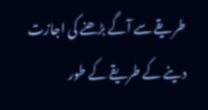طریقے سے آگے بڑھنے کی اجازت دینے کے طریقے کے طور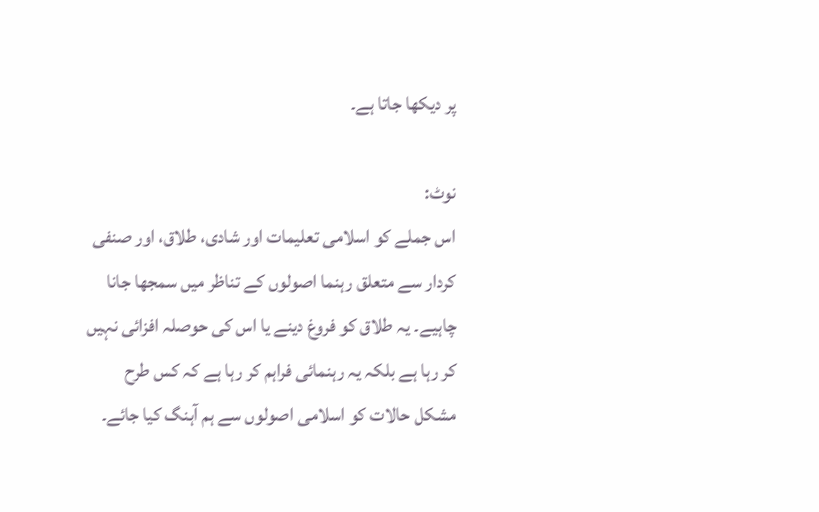پر دیکھا جاتا ہے۔

نوٹ:
اس جملے کو اسلامی تعلیمات اور شادی، طلاق، اور صنفی کردار سے متعلق رہنما اصولوں کے تناظر میں سمجھا جانا چاہیے۔ یہ طلاق کو فروغ دینے یا اس کی حوصلہ افزائی نہیں کر رہا ہے بلکہ یہ رہنمائی فراہم کر رہا ہے کہ کس طرح مشکل حالات کو اسلامی اصولوں سے ہم آہنگ کیا جائے۔